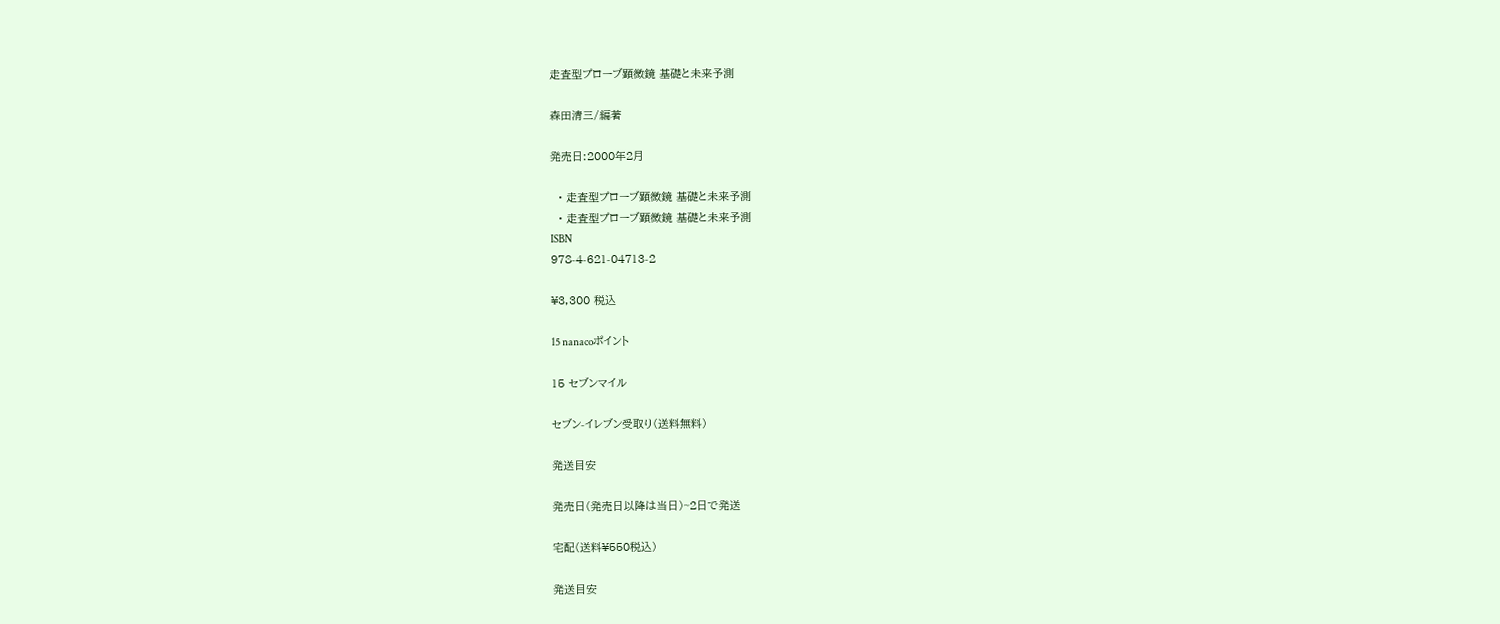走査型プローブ顕微鏡 基礎と未来予測

森田清三/編著

発売日:2000年2月

  • 走査型プローブ顕微鏡 基礎と未来予測
  • 走査型プローブ顕微鏡 基礎と未来予測
ISBN
978-4-621-04713-2

¥3,300 税込

15 nanacoポイント

15 セブンマイル

セブン-イレブン受取り(送料無料)

発送目安

発売日(発売日以降は当日)~2日で発送

宅配(送料¥550税込)

発送目安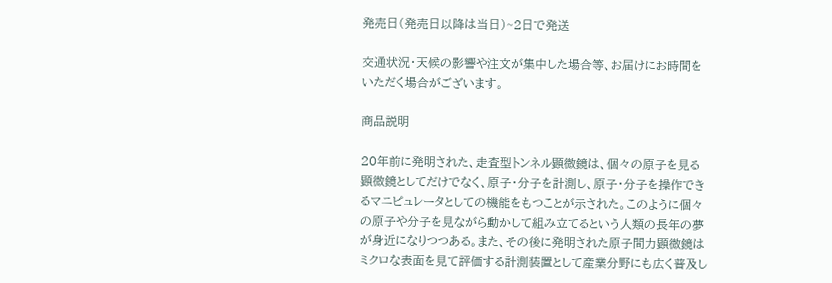発売日(発売日以降は当日)~2日で発送

交通状況・天候の影響や注文が集中した場合等、お届けにお時間をいただく場合がございます。

商品説明

20年前に発明された、走査型トンネル顕微鏡は、個々の原子を見る顕微鏡としてだけでなく、原子・分子を計測し、原子・分子を操作できるマニピュレータとしての機能をもつことが示された。このように個々の原子や分子を見ながら動かして組み立てるという人類の長年の夢が身近になりつつある。また、その後に発明された原子間力顕微鏡はミクロな表面を見て評価する計測装置として産業分野にも広く普及し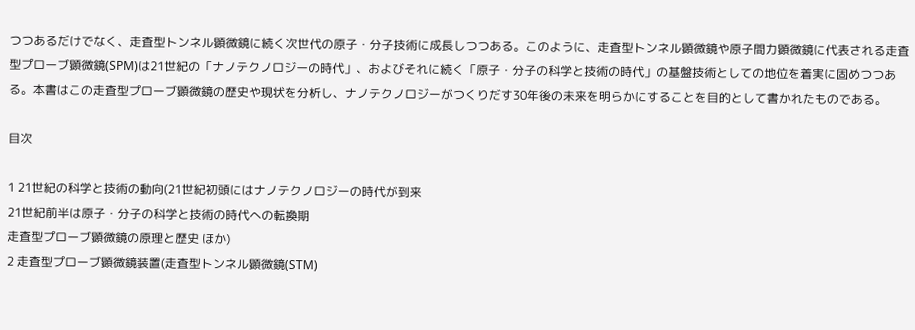つつあるだけでなく、走査型トンネル顕微鏡に続く次世代の原子・分子技術に成長しつつある。このように、走査型トンネル顕微鏡や原子間力顕微鏡に代表される走査型プローブ顕微鏡(SPM)は21世紀の「ナノテクノロジーの時代」、およびそれに続く「原子・分子の科学と技術の時代」の基盤技術としての地位を着実に固めつつある。本書はこの走査型プローブ顕微鏡の歴史や現状を分析し、ナノテクノロジーがつくりだす30年後の未来を明らかにすることを目的として書かれたものである。

目次

1 21世紀の科学と技術の動向(21世紀初頭にはナノテクノロジーの時代が到来
21世紀前半は原子・分子の科学と技術の時代への転換期
走査型プローブ顕微鏡の原理と歴史 ほか)
2 走査型プローブ顕微鏡装置(走査型トンネル顕微鏡(STM)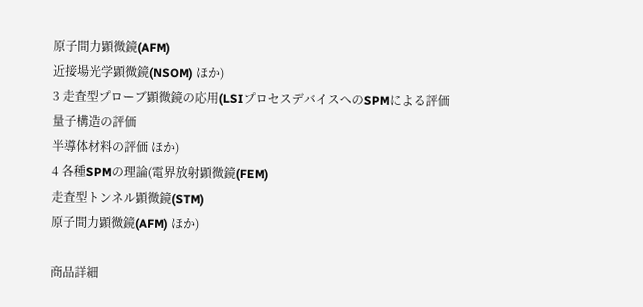原子間力顕微鏡(AFM)
近接場光学顕微鏡(NSOM) ほか)
3 走査型プローブ顕微鏡の応用(LSIプロセスデバイスへのSPMによる評価
量子構造の評価
半導体材料の評価 ほか)
4 各種SPMの理論(電界放射顕微鏡(FEM)
走査型トンネル顕微鏡(STM)
原子間力顕微鏡(AFM) ほか)

商品詳細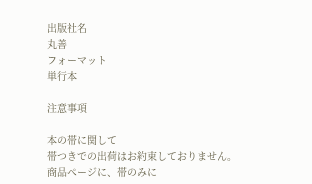出版社名
丸善
フォーマット
単行本

注意事項

本の帯に関して
帯つきでの出荷はお約束しておりません。
商品ページに、帯のみに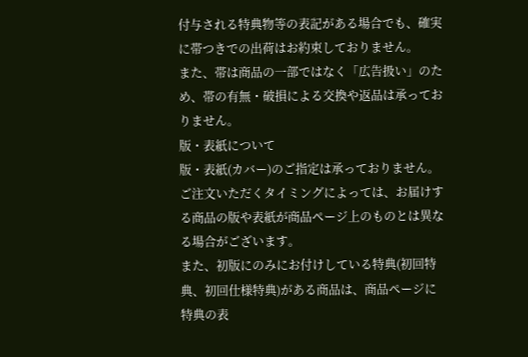付与される特典物等の表記がある場合でも、確実に帯つきでの出荷はお約束しておりません。
また、帯は商品の一部ではなく「広告扱い」のため、帯の有無・破損による交換や返品は承っておりません。
版・表紙について
版・表紙(カバー)のご指定は承っておりません。ご注文いただくタイミングによっては、お届けする商品の版や表紙が商品ページ上のものとは異なる場合がございます。
また、初版にのみにお付けしている特典(初回特典、初回仕様特典)がある商品は、商品ページに特典の表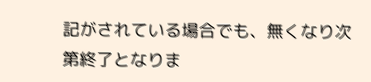記がされている場合でも、無くなり次第終了となりま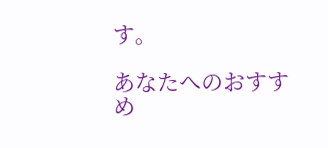す。

あなたへのおすすめ